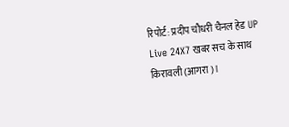रिपोर्ट: प्रदीप चौधरी चैनल हेड UP Live 24X7 खबर सच के साथ
किरावली (आगरा)।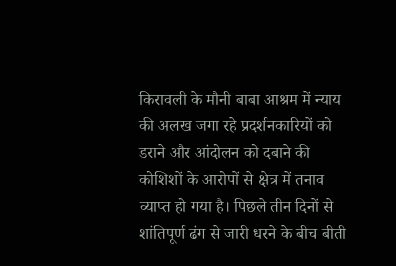किरावली के मौनी बाबा आश्रम में न्याय की अलख जगा रहे प्रदर्शनकारियों को डराने और आंदोलन को दबाने की कोशिशों के आरोपों से क्षेत्र में तनाव व्याप्त हो गया है। पिछले तीन दिनों से शांतिपूर्ण ढंग से जारी धरने के बीच बीती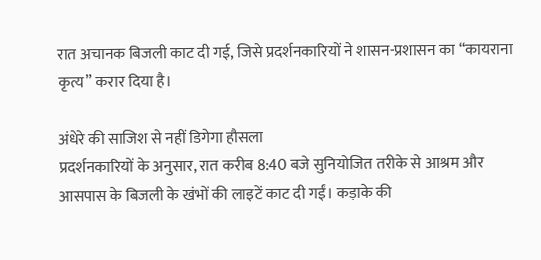रात अचानक बिजली काट दी गई, जिसे प्रदर्शनकारियों ने शासन-प्रशासन का “कायराना कृत्य” करार दिया है।

अंधेरे की साजिश से नहीं डिगेगा हौसला
प्रदर्शनकारियों के अनुसार, रात करीब 8:40 बजे सुनियोजित तरीके से आश्रम और आसपास के बिजली के खंभों की लाइटें काट दी गईं। कड़ाके की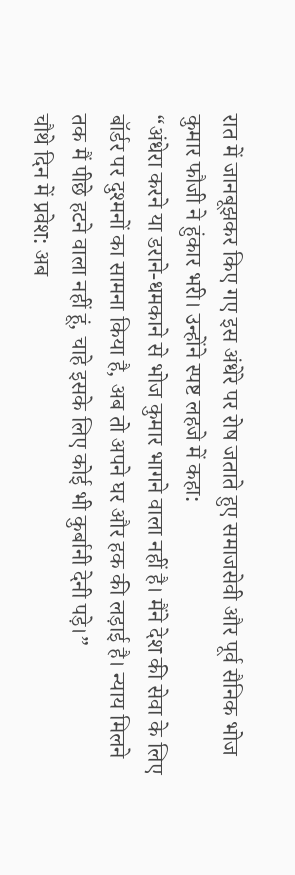रात में जानबूझकर किए गए इस अंधेरे पर रोष जताते हुए समाजसेवी और पूर्व सैनिक भोज कुमार फौजी ने हुंकार भरी। उन्होंने स्पष्ट लहजे में कहा:
“अंधेरा करने या डराने-धमकाने से भोज कुमार भागने वाला नहीं है। मैंने देश की सेवा के लिए बॉर्डर पर दुश्मनों का सामना किया है, अब तो अपने घर और हक की लड़ाई है। न्याय मिलने तक मैं पीछे हटने वाला नहीं हूं, चाहे इसके लिए कोई भी कुर्बानी देनी पड़े।”
चौथे दिन में प्रवेश: अब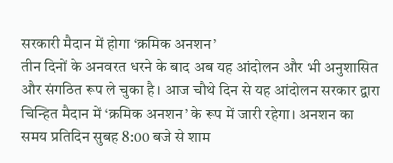सरकारी मैदान में होगा ‘क्रमिक अनशन’
तीन दिनों के अनवरत धरने के बाद अब यह आंदोलन और भी अनुशासित और संगठित रूप ले चुका है। आज चौथे दिन से यह आंदोलन सरकार द्वारा चिन्हित मैदान में ‘क्रमिक अनशन’ के रूप में जारी रहेगा। अनशन का समय प्रतिदिन सुबह 8:00 बजे से शाम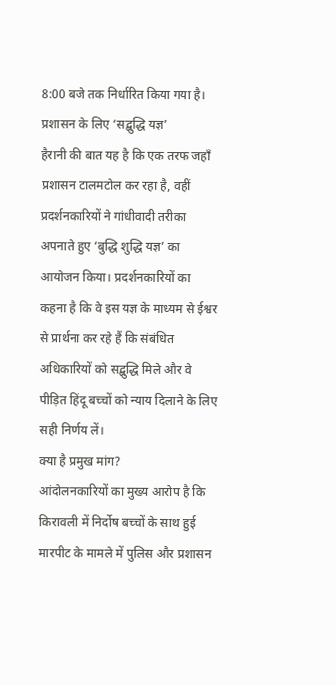8:00 बजे तक निर्धारित किया गया है।
प्रशासन के लिए ‘सद्बुद्धि यज्ञ’
हैरानी की बात यह है कि एक तरफ जहाँ प्रशासन टालमटोल कर रहा है, वहीं प्रदर्शनकारियों ने गांधीवादी तरीका अपनाते हुए ‘बुद्धि शुद्धि यज्ञ’ का आयोजन किया। प्रदर्शनकारियों का कहना है कि वे इस यज्ञ के माध्यम से ईश्वर से प्रार्थना कर रहे हैं कि संबंधित अधिकारियों को सद्बुद्धि मिले और वे पीड़ित हिंदू बच्चों को न्याय दिलाने के लिए सही निर्णय लें।
क्या है प्रमुख मांग?
आंदोलनकारियों का मुख्य आरोप है कि किरावली में निर्दोष बच्चों के साथ हुई मारपीट के मामले में पुलिस और प्रशासन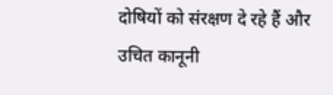दोषियों को संरक्षण दे रहे हैं और उचित कानूनी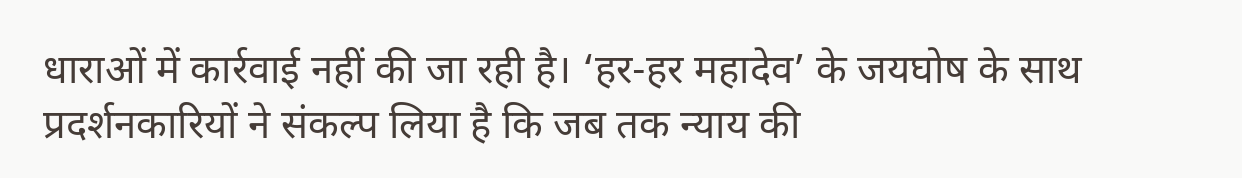धाराओं में कार्रवाई नहीं की जा रही है। ‘हर-हर महादेव’ के जयघोष के साथ प्रदर्शनकारियों ने संकल्प लिया है कि जब तक न्याय की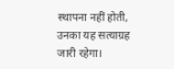स्थापना नहीं होती, उनका यह सत्याग्रह जारी रहेगा।